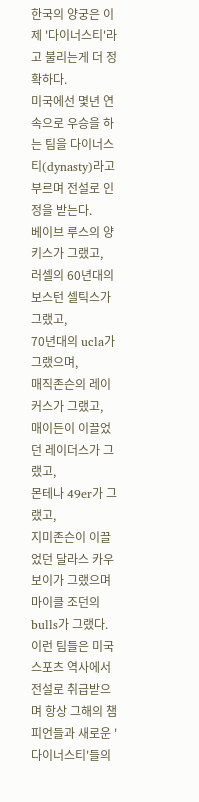한국의 양궁은 이제 '다이너스티'라고 불리는게 더 정확하다.
미국에선 몇년 연속으로 우승을 하는 팀을 다이너스티(dynasty)라고 부르며 전설로 인정을 받는다.
베이브 루스의 양키스가 그랬고,
러셀의 60년대의 보스턴 셀틱스가 그랬고,
70년대의 ucla가 그랬으며,
매직존슨의 레이커스가 그랬고,
매이든이 이끌었던 레이더스가 그랬고,
몬테나 49er가 그랬고,
지미존슨이 이끌었던 달라스 카우보이가 그랬으며
마이클 조던의 bulls가 그랬다.
이런 팀들은 미국 스포츠 역사에서 전설로 취급받으며 항상 그해의 챔피언들과 새로운 '다이너스티'들의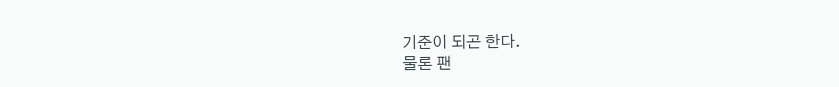기준이 되곤 한다.
물론 팬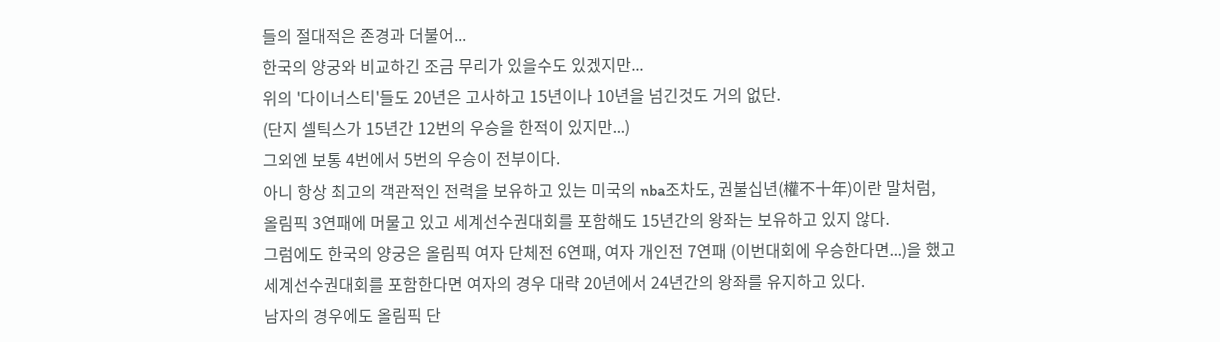들의 절대적은 존경과 더불어...
한국의 양궁와 비교하긴 조금 무리가 있을수도 있겠지만...
위의 '다이너스티'들도 20년은 고사하고 15년이나 10년을 넘긴것도 거의 없단.
(단지 셀틱스가 15년간 12번의 우승을 한적이 있지만...)
그외엔 보통 4번에서 5번의 우승이 전부이다.
아니 항상 최고의 객관적인 전력을 보유하고 있는 미국의 nba조차도, 권불십년(權不十年)이란 말처럼,
올림픽 3연패에 머물고 있고 세계선수권대회를 포함해도 15년간의 왕좌는 보유하고 있지 않다.
그럼에도 한국의 양궁은 올림픽 여자 단체전 6연패, 여자 개인전 7연패 (이번대회에 우승한다면...)을 했고
세계선수권대회를 포함한다면 여자의 경우 대략 20년에서 24년간의 왕좌를 유지하고 있다.
남자의 경우에도 올림픽 단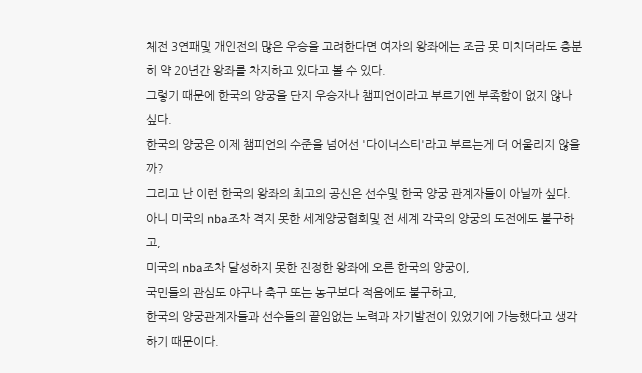체전 3연패및 개인전의 많은 우승을 고려한다면 여자의 왕좌에는 조금 못 미치더라도 충분히 약 20년간 왕좌를 차지하고 있다고 볼 수 있다.
그렇기 때문에 한국의 양궁을 단지 우승자나 챔피언이라고 부르기엔 부족함이 없지 않나 싶다.
한국의 양궁은 이제 챔피언의 수준을 넘어선 '다이너스티'라고 부르는게 더 어울리지 않을까?
그리고 난 이런 한국의 왕좌의 최고의 공신은 선수및 한국 양궁 관계자들이 아닐까 싶다.
아니 미국의 nba조차 격지 못한 세계양궁협회및 전 세계 각국의 양궁의 도전에도 불구하고,
미국의 nba조차 달성하지 못한 진정한 왕좌에 오른 한국의 양궁이,
국민들의 관심도 야구나 축구 또는 농구보다 적음에도 불구하고,
한국의 양궁관계자들과 선수들의 끝임없는 노력과 자기발전이 있었기에 가능했다고 생각하기 때문이다.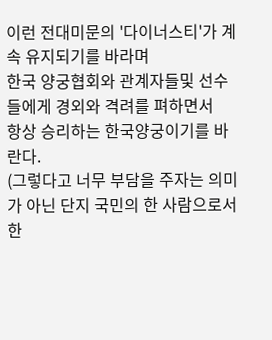이런 전대미문의 '다이너스티'가 계속 유지되기를 바라며
한국 양궁협회와 관계자들및 선수들에게 경외와 격려를 펴하면서
항상 승리하는 한국양궁이기를 바란다.
(그렇다고 너무 부담을 주자는 의미가 아닌 단지 국민의 한 사람으로서 한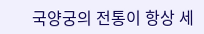국양궁의 전통이 항상 세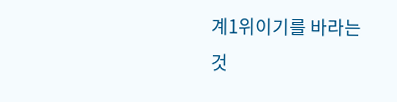계1위이기를 바라는것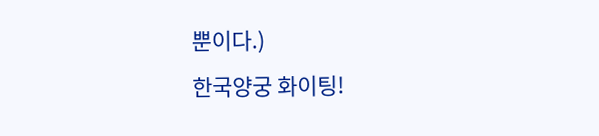뿐이다.)
한국양궁 화이팅!